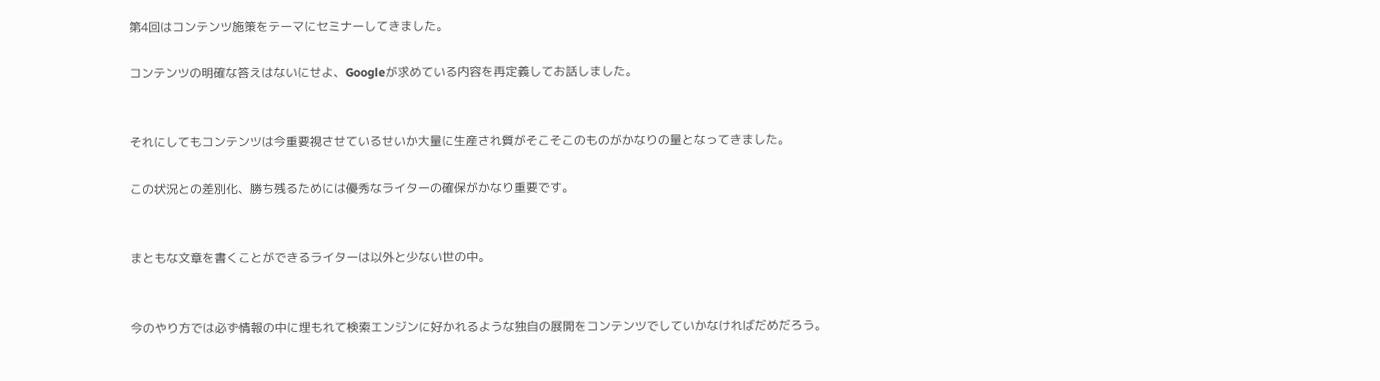第4回はコンテンツ施策をテーマにセミナーしてきました。

コンテンツの明確な答えはないにせよ、Googleが求めている内容を再定義してお話しました。


それにしてもコンテンツは今重要視させているせいか大量に生産され質がそこそこのものがかなりの量となってきました。

この状況との差別化、勝ち残るためには優秀なライターの確保がかなり重要です。


まともな文章を書くことができるライターは以外と少ない世の中。


今のやり方では必ず情報の中に埋もれて検索エンジンに好かれるような独自の展開をコンテンツでしていかなければだめだろう。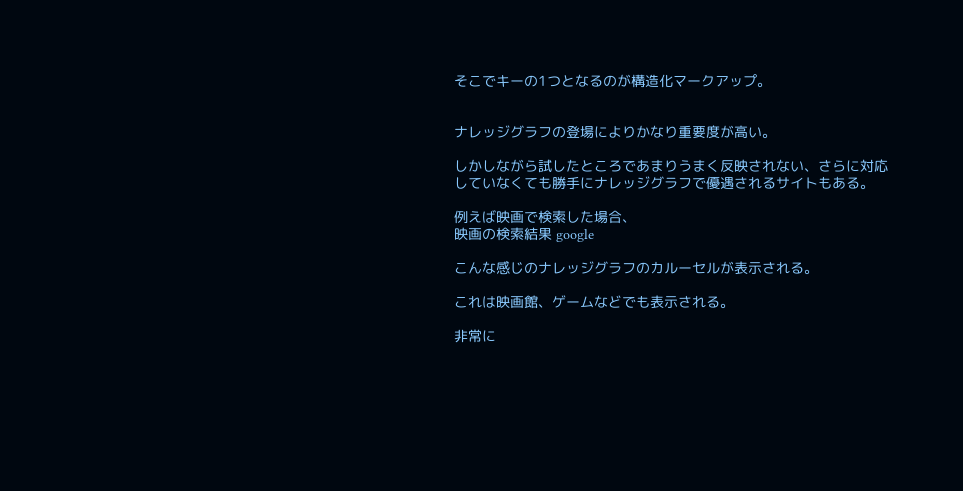そこでキーの1つとなるのが構造化マークアップ。


ナレッジグラフの登場によりかなり重要度が高い。

しかしながら試したところであまりうまく反映されない、さらに対応していなくても勝手にナレッジグラフで優遇されるサイトもある。

例えば映画で検索した場合、
映画の検索結果 google

こんな感じのナレッジグラフのカルーセルが表示される。

これは映画館、ゲームなどでも表示される。

非常に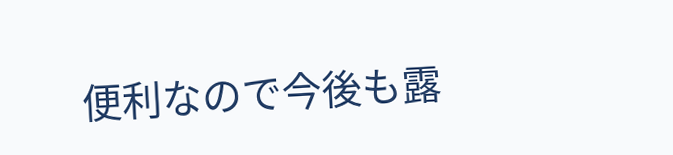便利なので今後も露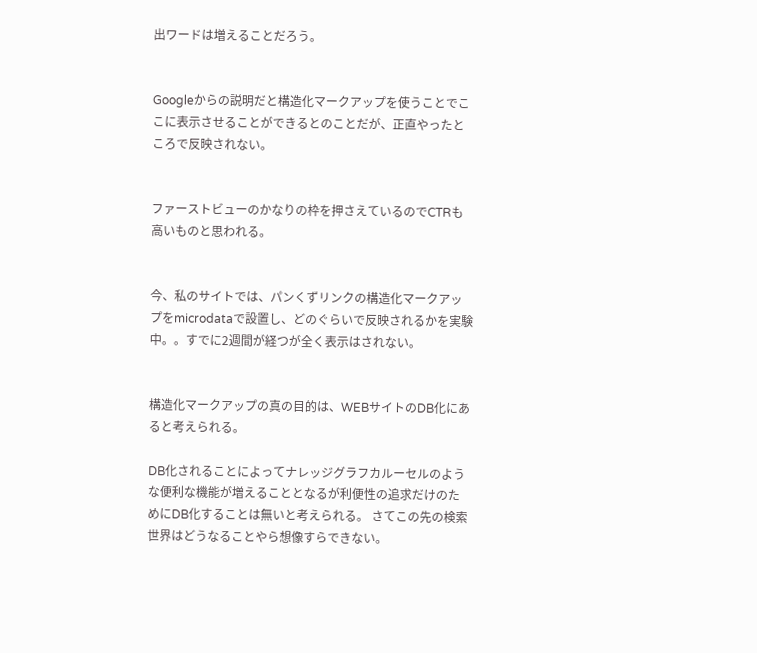出ワードは増えることだろう。


Googleからの説明だと構造化マークアップを使うことでここに表示させることができるとのことだが、正直やったところで反映されない。


ファーストビューのかなりの枠を押さえているのでCTRも高いものと思われる。


今、私のサイトでは、パンくずリンクの構造化マークアップをmicrodataで設置し、どのぐらいで反映されるかを実験中。。すでに2週間が経つが全く表示はされない。


構造化マークアップの真の目的は、WEBサイトのDB化にあると考えられる。

DB化されることによってナレッジグラフカルーセルのような便利な機能が増えることとなるが利便性の追求だけのためにDB化することは無いと考えられる。 さてこの先の検索世界はどうなることやら想像すらできない。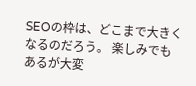SEOの枠は、どこまで大きくなるのだろう。 楽しみでもあるが大変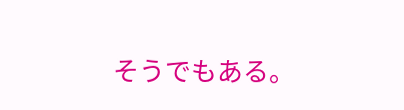そうでもある。